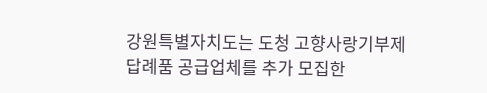강원특별자치도는 도청 고향사랑기부제 답례품 공급업체를 추가 모집한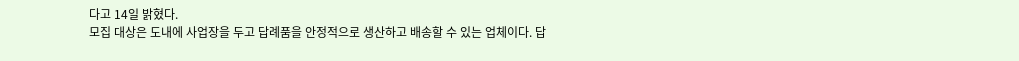다고 14일 밝혔다.
모집 대상은 도내에 사업장을 두고 답례품을 안정적으로 생산하고 배송할 수 있는 업체이다. 답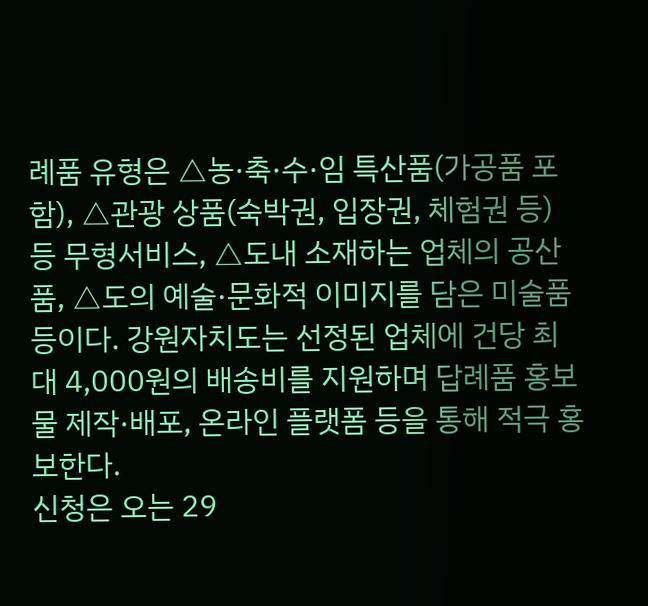례품 유형은 △농·축·수·임 특산품(가공품 포함), △관광 상품(숙박권, 입장권, 체험권 등) 등 무형서비스, △도내 소재하는 업체의 공산품, △도의 예술·문화적 이미지를 담은 미술품 등이다. 강원자치도는 선정된 업체에 건당 최대 4,000원의 배송비를 지원하며 답례품 홍보물 제작·배포, 온라인 플랫폼 등을 통해 적극 홍보한다.
신청은 오는 29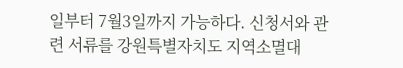일부터 7월3일까지 가능하다. 신청서와 관련 서류를 강원특별자치도 지역소멸대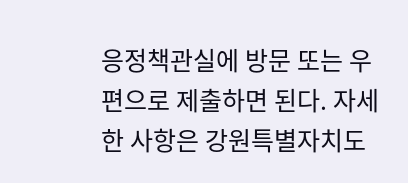응정책관실에 방문 또는 우편으로 제출하면 된다. 자세한 사항은 강원특별자치도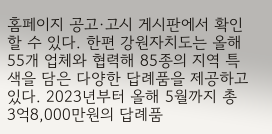홈페이지 공고·고시 게시판에서 확인할 수 있다. 한편 강원자치도는 올해 55개 업체와 협력해 85종의 지역 특색을 담은 다양한 답례품을 제공하고 있다. 2023년부터 올해 5월까지 총 3억8,000만원의 답례품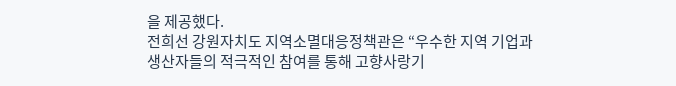을 제공했다.
전희선 강원자치도 지역소멸대응정책관은 “우수한 지역 기업과 생산자들의 적극적인 참여를 통해 고향사랑기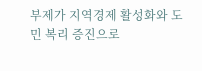부제가 지역경제 활성화와 도민 복리 증진으로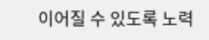이어질 수 있도록 노력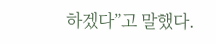하겠다”고 말했다.